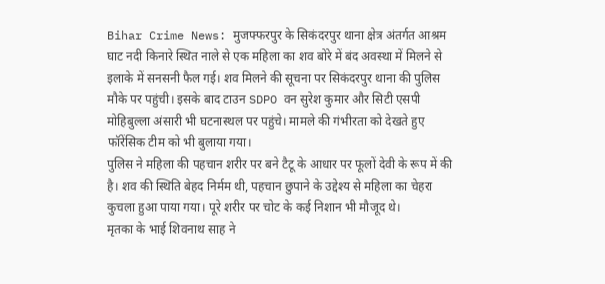Bihar Crime News: मुजफ्फरपुर के सिकंदरपुर थाना क्षेत्र अंतर्गत आश्रम घाट नदी किनारे स्थित नाले से एक महिला का शव बोरे में बंद अवस्था में मिलने से इलाके में सनसनी फैल गई। शव मिलने की सूचना पर सिकंदरपुर थाना की पुलिस मौके पर पहुंची। इसके बाद टाउन SDPO वन सुरेश कुमार और सिटी एसपी मोहिबुल्ला अंसारी भी घटनास्थल पर पहुंचे। मामले की गंभीरता को देखते हुए फॉरेंसिक टीम को भी बुलाया गया।
पुलिस ने महिला की पहचान शरीर पर बने टैटू के आधार पर फूलों देवी के रूप में की है। शव की स्थिति बेहद निर्मम थी, पहचान छुपाने के उद्देश्य से महिला का चेहरा कुचला हुआ पाया गया। पूरे शरीर पर चोट के कई निशान भी मौजूद थे।
मृतका के भाई शिवनाथ साह ने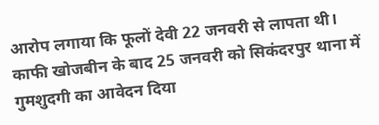आरोप लगाया कि फूलों देवी 22 जनवरी से लापता थी। काफी खोजबीन के बाद 25 जनवरी को सिकंदरपुर थाना में गुमशुदगी का आवेदन दिया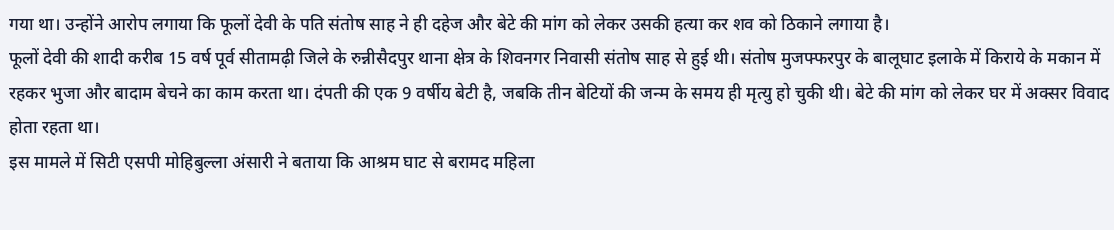गया था। उन्होंने आरोप लगाया कि फूलों देवी के पति संतोष साह ने ही दहेज और बेटे की मांग को लेकर उसकी हत्या कर शव को ठिकाने लगाया है।
फूलों देवी की शादी करीब 15 वर्ष पूर्व सीतामढ़ी जिले के रुन्नीसैदपुर थाना क्षेत्र के शिवनगर निवासी संतोष साह से हुई थी। संतोष मुजफ्फरपुर के बालूघाट इलाके में किराये के मकान में रहकर भुजा और बादाम बेचने का काम करता था। दंपती की एक 9 वर्षीय बेटी है, जबकि तीन बेटियों की जन्म के समय ही मृत्यु हो चुकी थी। बेटे की मांग को लेकर घर में अक्सर विवाद होता रहता था।
इस मामले में सिटी एसपी मोहिबुल्ला अंसारी ने बताया कि आश्रम घाट से बरामद महिला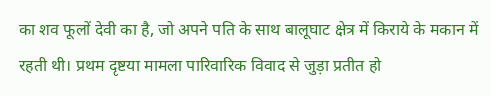का शव फूलों देवी का है, जो अपने पति के साथ बालूघाट क्षेत्र में किराये के मकान में रहती थी। प्रथम दृष्टया मामला पारिवारिक विवाद से जुड़ा प्रतीत हो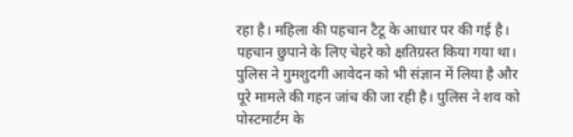रहा है। महिला की पहचान टैटू के आधार पर की गई है।
पहचान छुपाने के लिए चेहरे को क्षतिग्रस्त किया गया था। पुलिस ने गुमशुदगी आवेदन को भी संज्ञान में लिया है और पूरे मामले की गहन जांच की जा रही है। पुलिस ने शव को पोस्टमार्टम के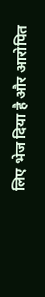लिए भेज दिया है और आरोपित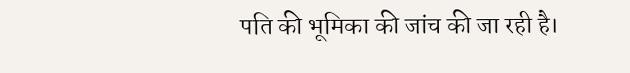पति की भूमिका की जांच की जा रही है।